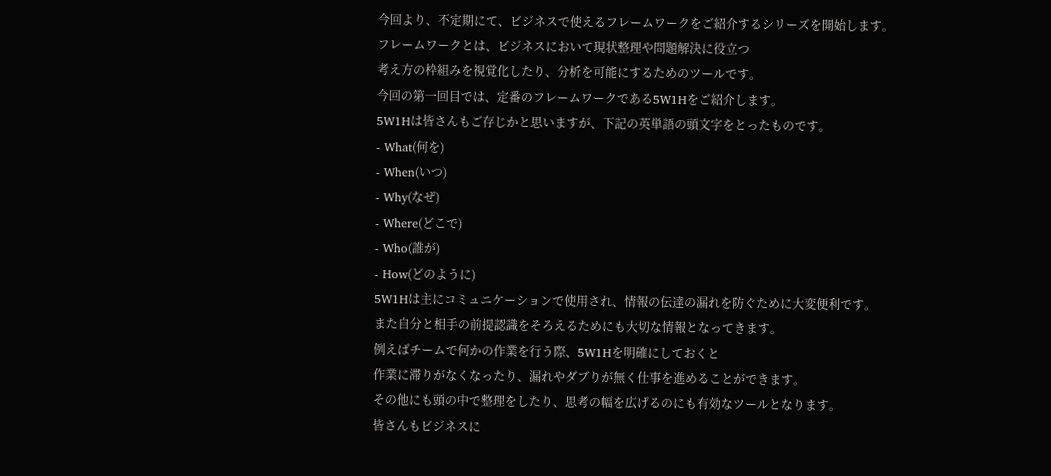今回より、不定期にて、ビジネスで使えるフレームワークをご紹介するシリーズを開始します。
フレームワークとは、ビジネスにおいて現状整理や問題解決に役立つ
考え方の枠組みを視覚化したり、分析を可能にするためのツールです。
今回の第一回目では、定番のフレームワークである5W1Hをご紹介します。
5W1Hは皆さんもご存じかと思いますが、下記の英単語の頭文字をとったものです。
- What(何を)
- When(いつ)
- Why(なぜ)
- Where(どこで)
- Who(誰が)
- How(どのように)
5W1Hは主にコミュニケーションで使用され、情報の伝達の漏れを防ぐために大変便利です。
また自分と相手の前提認識をそろえるためにも大切な情報となってきます。
例えばチームで何かの作業を行う際、5W1Hを明確にしておくと
作業に滞りがなくなったり、漏れやダブりが無く仕事を進めることができます。
その他にも頭の中で整理をしたり、思考の幅を広げるのにも有効なツールとなります。
皆さんもビジネスに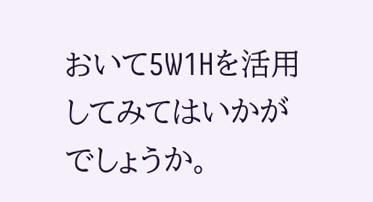おいて5W1Hを活用してみてはいかがでしょうか。